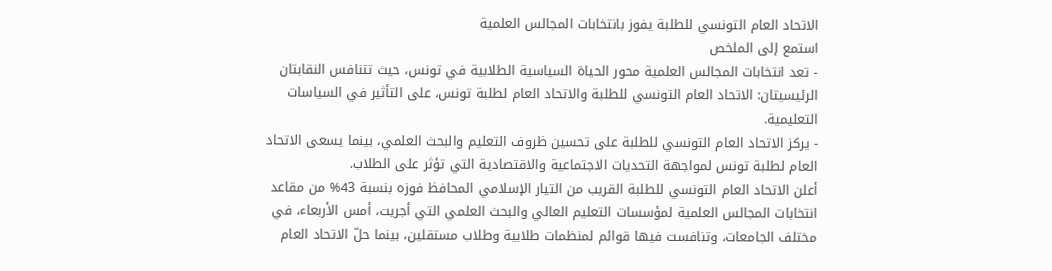الاتحاد العام التونسي للطلبة يفوز بانتخابات المجالس العلمية
استمع إلى الملخص
- تعد انتخابات المجالس العلمية محور الحياة السياسية الطلابية في تونس، حيث تتنافس النقابتان الرئيسيتان: الاتحاد العام التونسي للطلبة والاتحاد العام لطلبة تونس، على التأثير في السياسات التعليمية.
- يركز الاتحاد العام التونسي للطلبة على تحسين ظروف التعليم والبحث العلمي، بينما يسعى الاتحاد العام لطلبة تونس لمواجهة التحديات الاجتماعية والاقتصادية التي تؤثر على الطلاب.
أعلن الاتحاد العام التونسي للطلبة القريب من التيار الإسلامي المحافظ فوزه بنسبة 43% من مقاعد انتخابات المجالس العلمية لمؤسسات التعليم العالي والبحث العلمي التي أجريت، أمس الأربعاء، في مختلف الجامعات، وتنافست فيها قوائم لمنظمات طلابية وطلاب مستقلين، بينما حلّ الاتحاد العام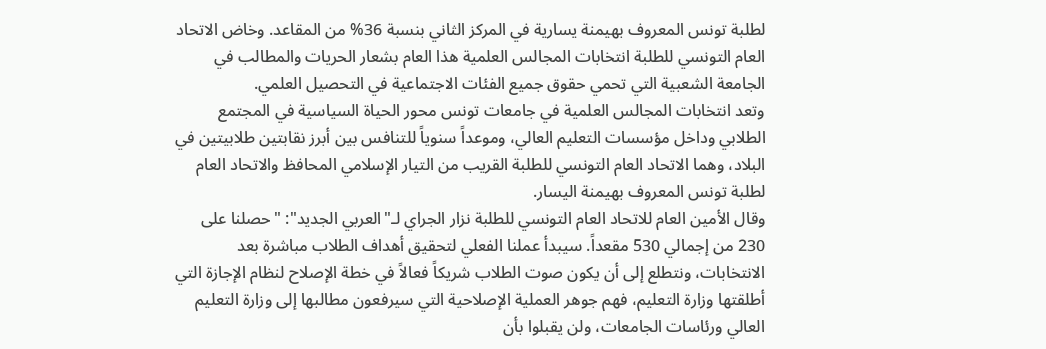لطلبة تونس المعروف بهيمنة يسارية في المركز الثاني بنسبة 36% من المقاعد. وخاض الاتحاد العام التونسي للطلبة انتخابات المجالس العلمية هذا العام بشعار الحريات والمطالب في الجامعة الشعبية التي تحمي حقوق جميع الفئات الاجتماعية في التحصيل العلمي.
وتعد انتخابات المجالس العلمية في جامعات تونس محور الحياة السياسية في المجتمع الطلابي وداخل مؤسسات التعليم العالي، وموعداً سنوياً للتنافس بين أبرز نقابتين طلابيتين في البلاد، وهما الاتحاد العام التونسي للطلبة القريب من التيار الإسلامي المحافظ والاتحاد العام لطلبة تونس المعروف بهيمنة اليسار.
وقال الأمين العام للاتحاد العام التونسي للطلبة نزار الجراي لـ"العربي الجديد": "حصلنا على 230 من إجمالي 530 مقعداً. سيبدأ عملنا الفعلي لتحقيق أهداف الطلاب مباشرة بعد الانتخابات، ونتطلع إلى أن يكون صوت الطلاب شريكاً فعالاً في خطة الإصلاح لنظام الإجازة التي أطلقتها وزارة التعليم، فهم جوهر العملية الإصلاحية التي سيرفعون مطالبها إلى وزارة التعليم العالي ورئاسات الجامعات، ولن يقبلوا بأن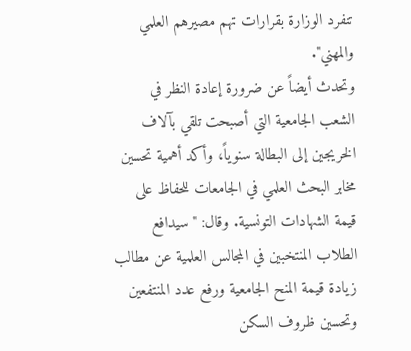تنفرد الوزارة بقرارات تهم مصيرهم العلمي والمهني".
وتحدث أيضاً عن ضرورة إعادة النظر في الشعب الجامعية التي أصبحت تلقي بآلاف الخريجين إلى البطالة سنوياً، وأكد أهمية تحسين مخابر البحث العلمي في الجامعات للحفاظ على قيمة الشهادات التونسية. وقال: "سيدافع الطلاب المنتخبين في المجالس العلمية عن مطالب زيادة قيمة المنح الجامعية ورفع عدد المنتفعين وتحسين ظروف السكن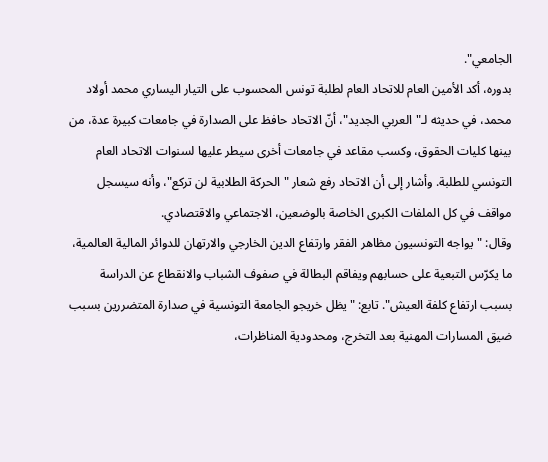الجامعي".
بدوره، أكد الأمين العام للاتحاد العام لطلبة تونس المحسوب على التيار اليساري محمد أولاد محمد، في حديثه لـ"العربي الجديد"، أنّ الاتحاد حافظ على الصدارة في جامعات كبيرة عدة، من بينها كليات الحقوق، وكسب مقاعد في جامعات أخرى سيطر عليها لسنوات الاتحاد العام التونسي للطلبة. وأشار إلى أن الاتحاد رفع شعار "الحركة الطلابية لن تركع"، وأنه سيسجل مواقف في كل الملفات الكبرى الخاصة بالوضعين، الاجتماعي والاقتصادي.
وقال: "يواجه التونسيون مظاهر الفقر وارتفاع الدين الخارجي والارتهان للدوائر المالية العالمية، ما يكرّس التبعية على حسابهم ويفاقم البطالة في صفوف الشباب والانقطاع عن الدراسة بسبب ارتفاع كلفة العيش". تابع: "يظل خريجو الجامعة التونسية في صدارة المتضررين بسبب ضيق المسارات المهنية بعد التخرج، ومحدودية المناظرات،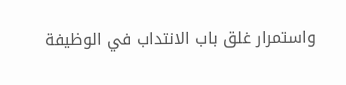واستمرار غلق باب الانتداب في الوظيفة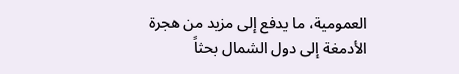العمومية، ما يدفع إلى مزيد من هجرة الأدمغة إلى دول الشمال بحثاً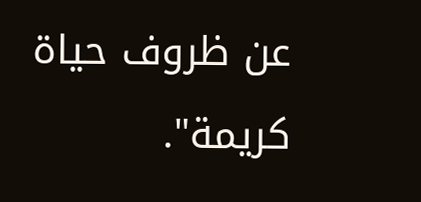عن ظروف حياة كريمة".